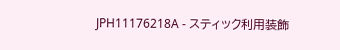JPH11176218A - スティック利用装飾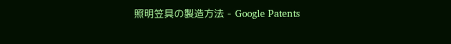照明笠具の製造方法 - Google Patents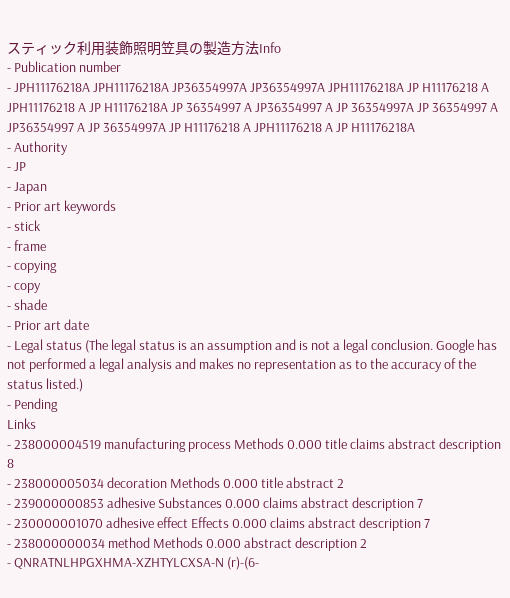スティック利用装飾照明笠具の製造方法Info
- Publication number
- JPH11176218A JPH11176218A JP36354997A JP36354997A JPH11176218A JP H11176218 A JPH11176218 A JP H11176218A JP 36354997 A JP36354997 A JP 36354997A JP 36354997 A JP36354997 A JP 36354997A JP H11176218 A JPH11176218 A JP H11176218A
- Authority
- JP
- Japan
- Prior art keywords
- stick
- frame
- copying
- copy
- shade
- Prior art date
- Legal status (The legal status is an assumption and is not a legal conclusion. Google has not performed a legal analysis and makes no representation as to the accuracy of the status listed.)
- Pending
Links
- 238000004519 manufacturing process Methods 0.000 title claims abstract description 8
- 238000005034 decoration Methods 0.000 title abstract 2
- 239000000853 adhesive Substances 0.000 claims abstract description 7
- 230000001070 adhesive effect Effects 0.000 claims abstract description 7
- 238000000034 method Methods 0.000 abstract description 2
- QNRATNLHPGXHMA-XZHTYLCXSA-N (r)-(6-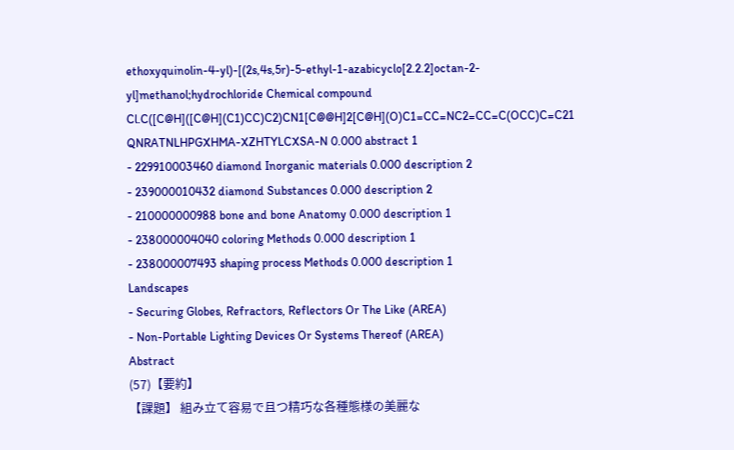ethoxyquinolin-4-yl)-[(2s,4s,5r)-5-ethyl-1-azabicyclo[2.2.2]octan-2-yl]methanol;hydrochloride Chemical compound Cl.C([C@H]([C@H](C1)CC)C2)CN1[C@@H]2[C@H](O)C1=CC=NC2=CC=C(OCC)C=C21 QNRATNLHPGXHMA-XZHTYLCXSA-N 0.000 abstract 1
- 229910003460 diamond Inorganic materials 0.000 description 2
- 239000010432 diamond Substances 0.000 description 2
- 210000000988 bone and bone Anatomy 0.000 description 1
- 238000004040 coloring Methods 0.000 description 1
- 238000007493 shaping process Methods 0.000 description 1
Landscapes
- Securing Globes, Refractors, Reflectors Or The Like (AREA)
- Non-Portable Lighting Devices Or Systems Thereof (AREA)
Abstract
(57)【要約】
【課題】 組み立て容易で且つ精巧な各種態様の美麗な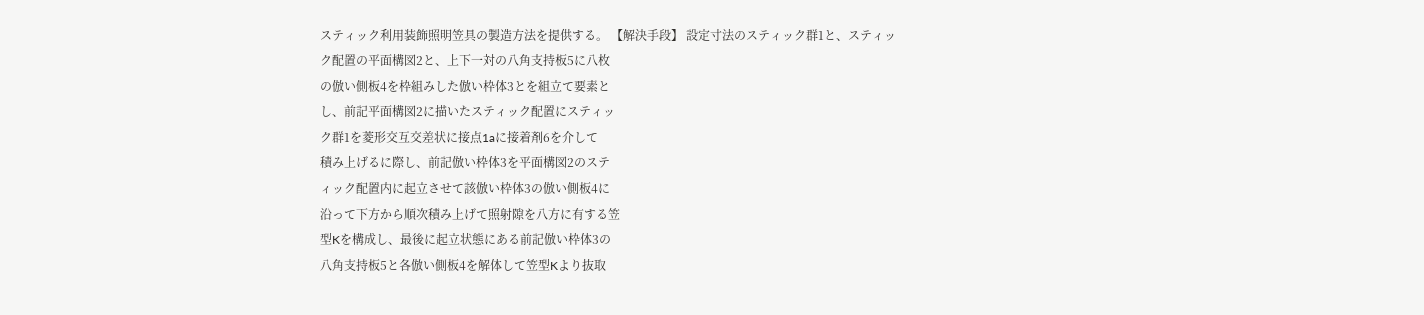スティック利用装飾照明笠具の製造方法を提供する。 【解決手段】 設定寸法のスティック群1と、スティッ
ク配置の平面構図2と、上下一対の八角支持板5に八枚
の倣い側板4を枠組みした倣い枠体3とを組立て要素と
し、前記平面構図2に描いたスティック配置にスティッ
ク群1を菱形交互交差状に接点1aに接着剤6を介して
積み上げるに際し、前記倣い枠体3を平面構図2のステ
ィック配置内に起立させて該倣い枠体3の倣い側板4に
沿って下方から順次積み上げて照射隙を八方に有する笠
型Kを構成し、最後に起立状態にある前記倣い枠体3の
八角支持板5と各倣い側板4を解体して笠型Kより抜取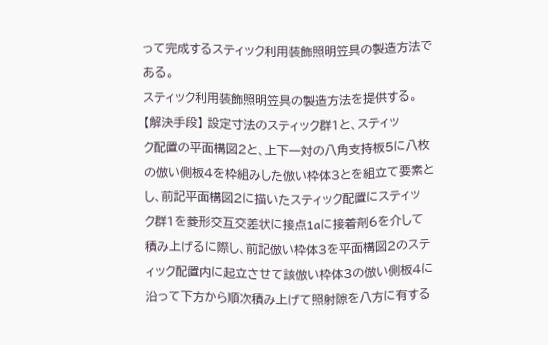って完成するスティック利用装飾照明笠具の製造方法で
ある。
スティック利用装飾照明笠具の製造方法を提供する。 【解決手段】 設定寸法のスティック群1と、スティッ
ク配置の平面構図2と、上下一対の八角支持板5に八枚
の倣い側板4を枠組みした倣い枠体3とを組立て要素と
し、前記平面構図2に描いたスティック配置にスティッ
ク群1を菱形交互交差状に接点1aに接着剤6を介して
積み上げるに際し、前記倣い枠体3を平面構図2のステ
ィック配置内に起立させて該倣い枠体3の倣い側板4に
沿って下方から順次積み上げて照射隙を八方に有する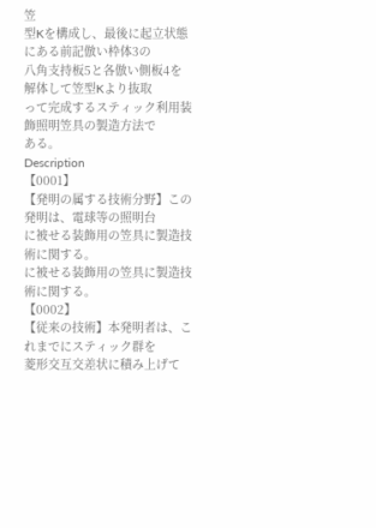笠
型Kを構成し、最後に起立状態にある前記倣い枠体3の
八角支持板5と各倣い側板4を解体して笠型Kより抜取
って完成するスティック利用装飾照明笠具の製造方法で
ある。
Description
【0001】
【発明の属する技術分野】この発明は、電球等の照明台
に被せる装飾用の笠具に製造技術に関する。
に被せる装飾用の笠具に製造技術に関する。
【0002】
【従来の技術】本発明者は、これまでにスティック群を
菱形交互交差状に積み上げて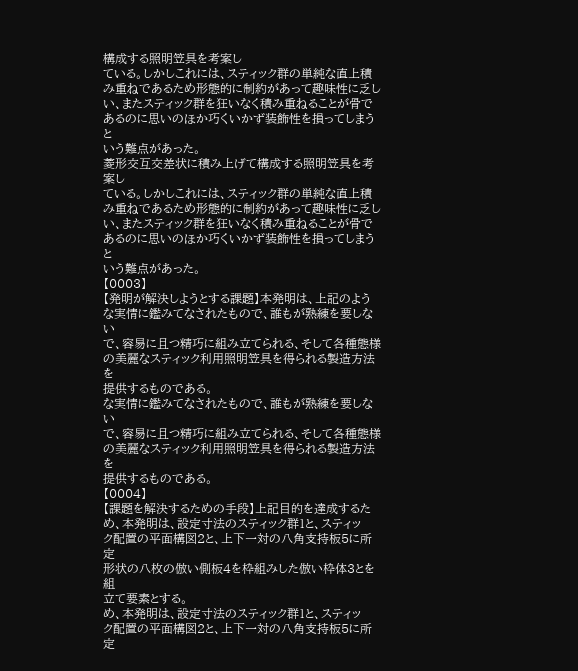構成する照明笠具を考案し
ている。しかしこれには、スティック群の単純な直上積
み重ねであるため形態的に制約があって趣味性に乏し
い、またスティック群を狂いなく積み重ねることが骨で
あるのに思いのほか巧くいかず装飾性を損ってしまうと
いう難点があった。
菱形交互交差状に積み上げて構成する照明笠具を考案し
ている。しかしこれには、スティック群の単純な直上積
み重ねであるため形態的に制約があって趣味性に乏し
い、またスティック群を狂いなく積み重ねることが骨で
あるのに思いのほか巧くいかず装飾性を損ってしまうと
いう難点があった。
【0003】
【発明が解決しようとする課題】本発明は、上記のよう
な実情に鑑みてなされたもので、誰もが熟練を要しない
で、容易に且つ精巧に組み立てられる、そして各種態様
の美麗なスティック利用照明笠具を得られる製造方法を
提供するものである。
な実情に鑑みてなされたもので、誰もが熟練を要しない
で、容易に且つ精巧に組み立てられる、そして各種態様
の美麗なスティック利用照明笠具を得られる製造方法を
提供するものである。
【0004】
【課題を解決するための手段】上記目的を達成するた
め、本発明は、設定寸法のスティック群1と、スティッ
ク配置の平面構図2と、上下一対の八角支持板5に所定
形状の八枚の倣い側板4を枠組みした倣い枠体3とを組
立て要素とする。
め、本発明は、設定寸法のスティック群1と、スティッ
ク配置の平面構図2と、上下一対の八角支持板5に所定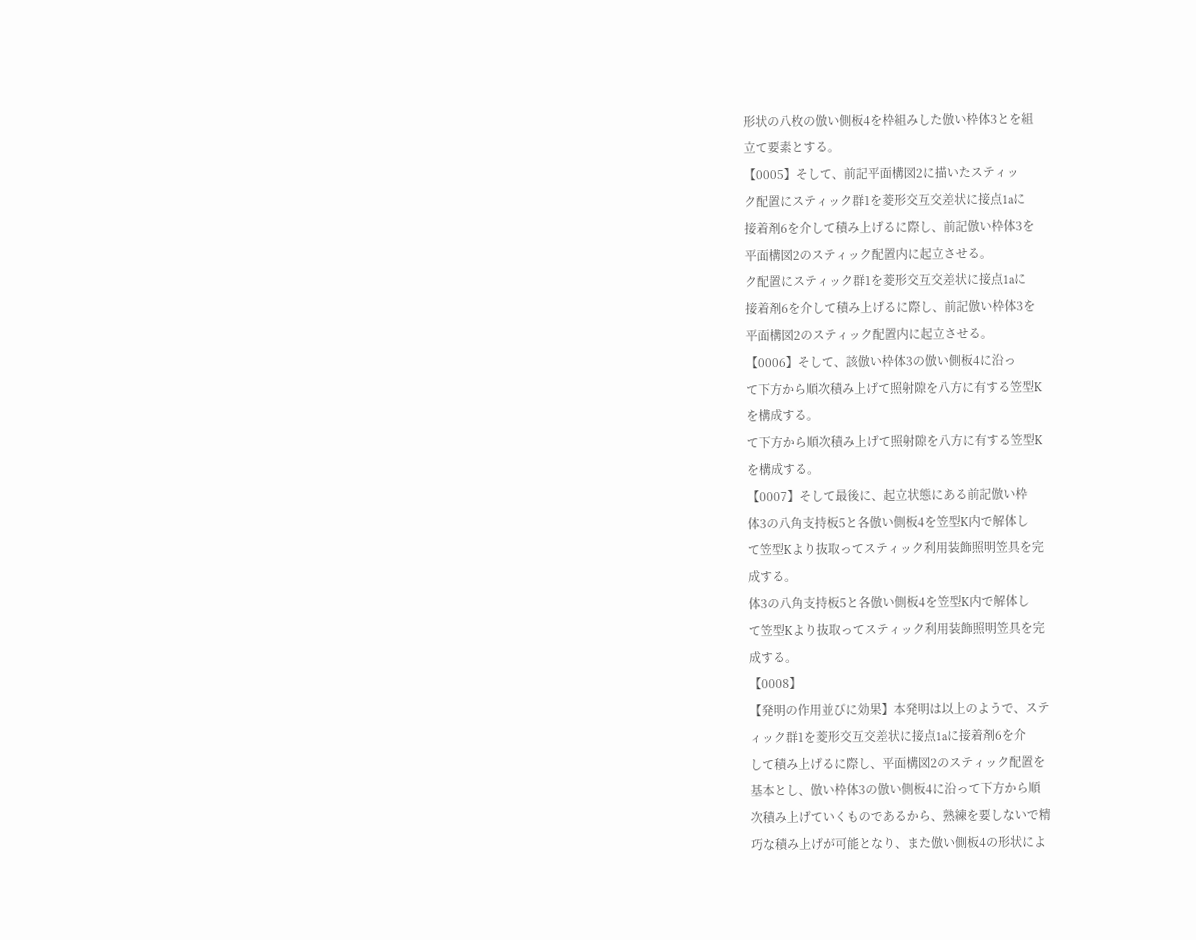形状の八枚の倣い側板4を枠組みした倣い枠体3とを組
立て要素とする。
【0005】そして、前記平面構図2に描いたスティッ
ク配置にスティック群1を菱形交互交差状に接点1aに
接着剤6を介して積み上げるに際し、前記倣い枠体3を
平面構図2のスティック配置内に起立させる。
ク配置にスティック群1を菱形交互交差状に接点1aに
接着剤6を介して積み上げるに際し、前記倣い枠体3を
平面構図2のスティック配置内に起立させる。
【0006】そして、該倣い枠体3の倣い側板4に沿っ
て下方から順次積み上げて照射隙を八方に有する笠型K
を構成する。
て下方から順次積み上げて照射隙を八方に有する笠型K
を構成する。
【0007】そして最後に、起立状態にある前記倣い枠
体3の八角支持板5と各倣い側板4を笠型K内で解体し
て笠型Kより抜取ってスティック利用装飾照明笠具を完
成する。
体3の八角支持板5と各倣い側板4を笠型K内で解体し
て笠型Kより抜取ってスティック利用装飾照明笠具を完
成する。
【0008】
【発明の作用並びに効果】本発明は以上のようで、ステ
ィック群1を菱形交互交差状に接点1aに接着剤6を介
して積み上げるに際し、平面構図2のスティック配置を
基本とし、倣い枠体3の倣い側板4に沿って下方から順
次積み上げていくものであるから、熟練を要しないで精
巧な積み上げが可能となり、また倣い側板4の形状によ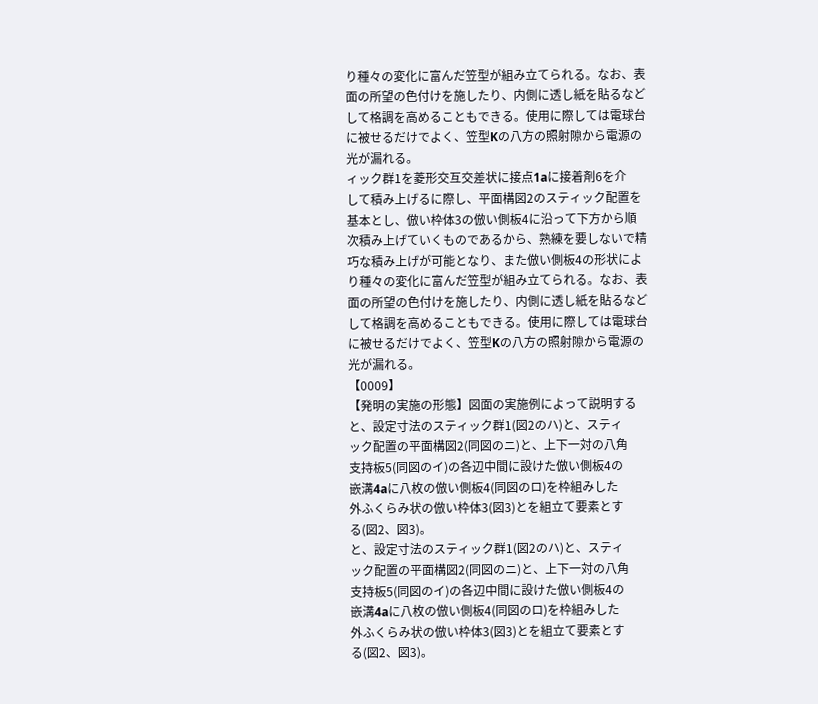り種々の変化に富んだ笠型が組み立てられる。なお、表
面の所望の色付けを施したり、内側に透し紙を貼るなど
して格調を高めることもできる。使用に際しては電球台
に被せるだけでよく、笠型Kの八方の照射隙から電源の
光が漏れる。
ィック群1を菱形交互交差状に接点1aに接着剤6を介
して積み上げるに際し、平面構図2のスティック配置を
基本とし、倣い枠体3の倣い側板4に沿って下方から順
次積み上げていくものであるから、熟練を要しないで精
巧な積み上げが可能となり、また倣い側板4の形状によ
り種々の変化に富んだ笠型が組み立てられる。なお、表
面の所望の色付けを施したり、内側に透し紙を貼るなど
して格調を高めることもできる。使用に際しては電球台
に被せるだけでよく、笠型Kの八方の照射隙から電源の
光が漏れる。
【0009】
【発明の実施の形態】図面の実施例によって説明する
と、設定寸法のスティック群1(図2のハ)と、スティ
ック配置の平面構図2(同図のニ)と、上下一対の八角
支持板5(同図のイ)の各辺中間に設けた倣い側板4の
嵌溝4aに八枚の倣い側板4(同図のロ)を枠組みした
外ふくらみ状の倣い枠体3(図3)とを組立て要素とす
る(図2、図3)。
と、設定寸法のスティック群1(図2のハ)と、スティ
ック配置の平面構図2(同図のニ)と、上下一対の八角
支持板5(同図のイ)の各辺中間に設けた倣い側板4の
嵌溝4aに八枚の倣い側板4(同図のロ)を枠組みした
外ふくらみ状の倣い枠体3(図3)とを組立て要素とす
る(図2、図3)。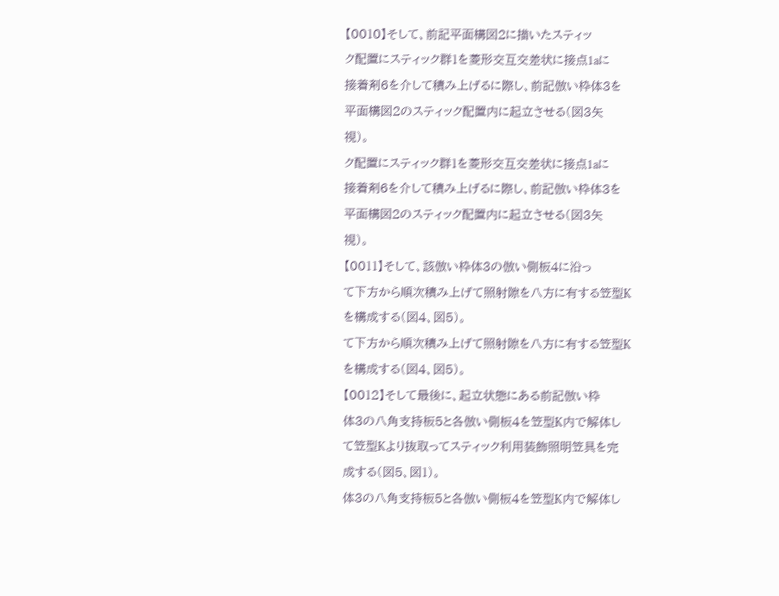【0010】そして、前記平面構図2に描いたスティッ
ク配置にスティック群1を菱形交互交差状に接点1aに
接着剤6を介して積み上げるに際し、前記倣い枠体3を
平面構図2のスティック配置内に起立させる(図3矢
視)。
ク配置にスティック群1を菱形交互交差状に接点1aに
接着剤6を介して積み上げるに際し、前記倣い枠体3を
平面構図2のスティック配置内に起立させる(図3矢
視)。
【0011】そして、該倣い枠体3の倣い側板4に沿っ
て下方から順次積み上げて照射隙を八方に有する笠型K
を構成する(図4、図5)。
て下方から順次積み上げて照射隙を八方に有する笠型K
を構成する(図4、図5)。
【0012】そして最後に、起立状態にある前記倣い枠
体3の八角支持板5と各倣い側板4を笠型K内で解体し
て笠型Kより抜取ってスティック利用装飾照明笠具を完
成する(図5、図1)。
体3の八角支持板5と各倣い側板4を笠型K内で解体し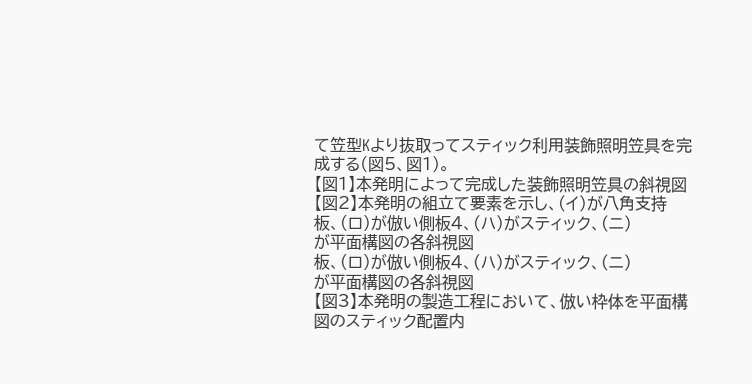て笠型Kより抜取ってスティック利用装飾照明笠具を完
成する(図5、図1)。
【図1】本発明によって完成した装飾照明笠具の斜視図
【図2】本発明の組立て要素を示し、(イ)が八角支持
板、(ロ)が倣い側板4、(ハ)がスティック、(ニ)
が平面構図の各斜視図
板、(ロ)が倣い側板4、(ハ)がスティック、(ニ)
が平面構図の各斜視図
【図3】本発明の製造工程において、倣い枠体を平面構
図のスティック配置内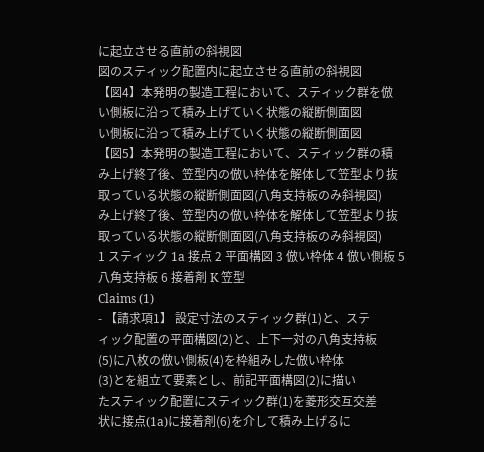に起立させる直前の斜視図
図のスティック配置内に起立させる直前の斜視図
【図4】本発明の製造工程において、スティック群を倣
い側板に沿って積み上げていく状態の縦断側面図
い側板に沿って積み上げていく状態の縦断側面図
【図5】本発明の製造工程において、スティック群の積
み上げ終了後、笠型内の倣い枠体を解体して笠型より抜
取っている状態の縦断側面図(八角支持板のみ斜視図)
み上げ終了後、笠型内の倣い枠体を解体して笠型より抜
取っている状態の縦断側面図(八角支持板のみ斜視図)
1 スティック 1a 接点 2 平面構図 3 倣い枠体 4 倣い側板 5 八角支持板 6 接着剤 K 笠型
Claims (1)
- 【請求項1】 設定寸法のスティック群(1)と、ステ
ィック配置の平面構図(2)と、上下一対の八角支持板
(5)に八枚の倣い側板(4)を枠組みした倣い枠体
(3)とを組立て要素とし、前記平面構図(2)に描い
たスティック配置にスティック群(1)を菱形交互交差
状に接点(1a)に接着剤(6)を介して積み上げるに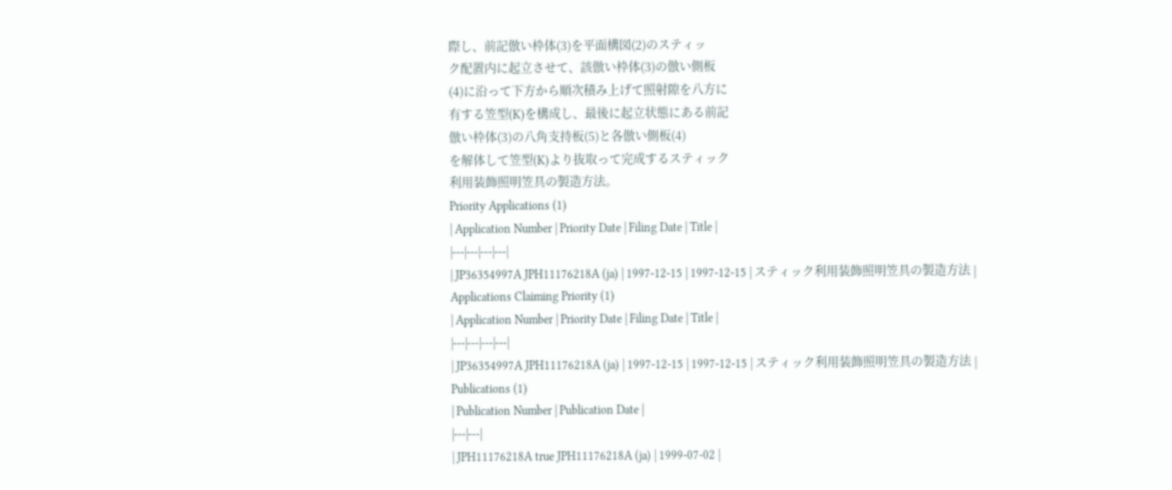際し、前記倣い枠体(3)を平面構図(2)のスティッ
ク配置内に起立させて、該倣い枠体(3)の倣い側板
(4)に沿って下方から順次積み上げて照射隙を八方に
有する笠型(K)を構成し、最後に起立状態にある前記
倣い枠体(3)の八角支持板(5)と各倣い側板(4)
を解体して笠型(K)より抜取って完成するスティック
利用装飾照明笠具の製造方法。
Priority Applications (1)
| Application Number | Priority Date | Filing Date | Title |
|---|---|---|---|
| JP36354997A JPH11176218A (ja) | 1997-12-15 | 1997-12-15 | スティック利用装飾照明笠具の製造方法 |
Applications Claiming Priority (1)
| Application Number | Priority Date | Filing Date | Title |
|---|---|---|---|
| JP36354997A JPH11176218A (ja) | 1997-12-15 | 1997-12-15 | スティック利用装飾照明笠具の製造方法 |
Publications (1)
| Publication Number | Publication Date |
|---|---|
| JPH11176218A true JPH11176218A (ja) | 1999-07-02 |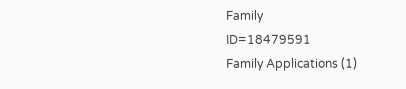Family
ID=18479591
Family Applications (1)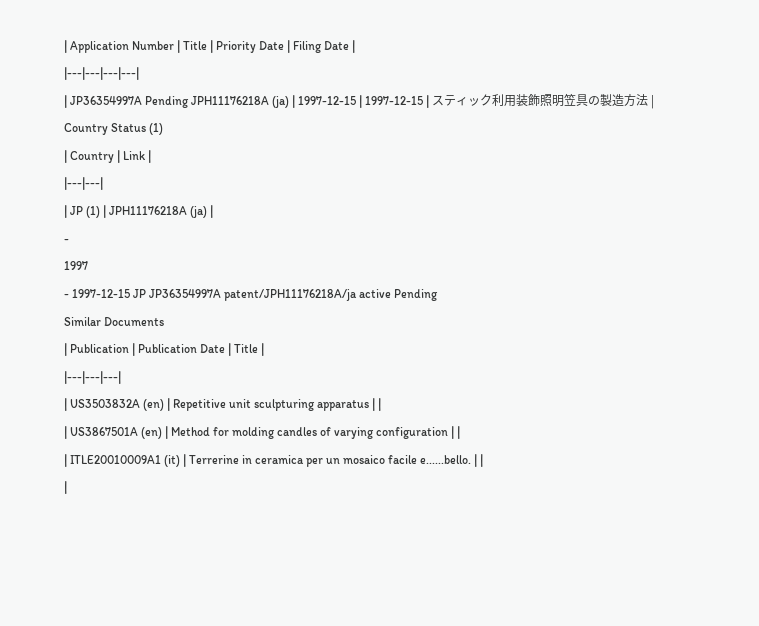| Application Number | Title | Priority Date | Filing Date |
|---|---|---|---|
| JP36354997A Pending JPH11176218A (ja) | 1997-12-15 | 1997-12-15 | スティック利用装飾照明笠具の製造方法 |
Country Status (1)
| Country | Link |
|---|---|
| JP (1) | JPH11176218A (ja) |
-
1997
- 1997-12-15 JP JP36354997A patent/JPH11176218A/ja active Pending
Similar Documents
| Publication | Publication Date | Title |
|---|---|---|
| US3503832A (en) | Repetitive unit sculpturing apparatus | |
| US3867501A (en) | Method for molding candles of varying configuration | |
| ITLE20010009A1 (it) | Terrerine in ceramica per un mosaico facile e......bello. | |
|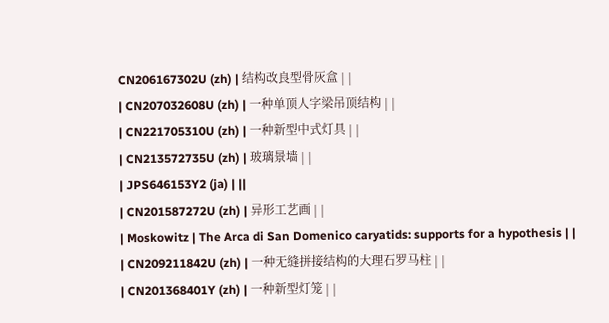CN206167302U (zh) | 结构改良型骨灰盒 | |
| CN207032608U (zh) | 一种单顶人字梁吊顶结构 | |
| CN221705310U (zh) | 一种新型中式灯具 | |
| CN213572735U (zh) | 玻璃景墙 | |
| JPS646153Y2 (ja) | ||
| CN201587272U (zh) | 异形工艺画 | |
| Moskowitz | The Arca di San Domenico caryatids: supports for a hypothesis | |
| CN209211842U (zh) | 一种无缝拼接结构的大理石罗马柱 | |
| CN201368401Y (zh) | 一种新型灯笼 | |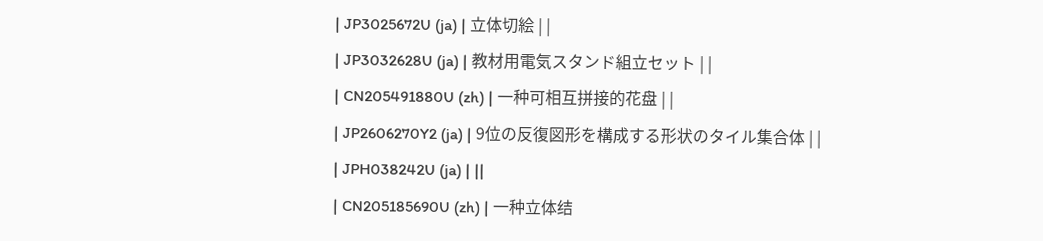| JP3025672U (ja) | 立体切絵 | |
| JP3032628U (ja) | 教材用電気スタンド組立セット | |
| CN205491880U (zh) | 一种可相互拼接的花盘 | |
| JP2606270Y2 (ja) | 9位の反復図形を構成する形状のタイル集合体 | |
| JPH038242U (ja) | ||
| CN205185690U (zh) | 一种立体结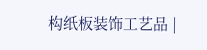构纸板装饰工艺品 |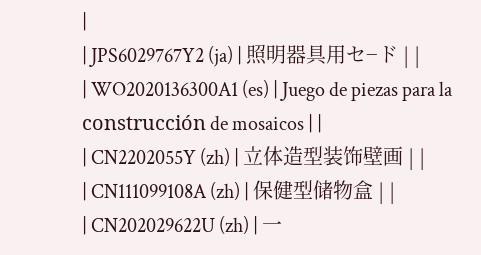|
| JPS6029767Y2 (ja) | 照明器具用セ−ド | |
| WO2020136300A1 (es) | Juego de piezas para la construcción de mosaicos | |
| CN2202055Y (zh) | 立体造型装饰壁画 | |
| CN111099108A (zh) | 保健型储物盒 | |
| CN202029622U (zh) | 一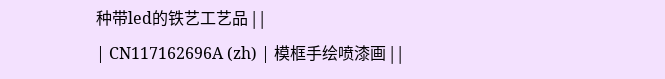种带led的铁艺工艺品 | |
| CN117162696A (zh) | 模框手绘喷漆画 | |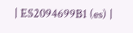| ES2094699B1 (es) |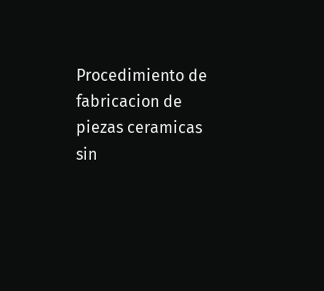Procedimiento de fabricacion de piezas ceramicas sin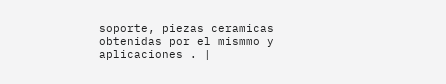soporte, piezas ceramicas obtenidas por el mismmo y aplicaciones . |